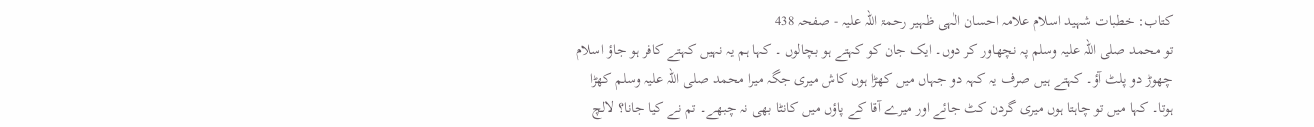کتاب: خطبات شہید اسلام علامہ احسان الٰہی ظہیر رحمۃ اللہ علیہ - صفحہ 438
تو محمد صلی اللہ علیہ وسلم پہ نچھاور کر دوں۔ ایک جان کو کہتے ہو بچالوں ۔ کہا ہم یہ نہیں کہتے کافر ہو جاؤ اسلام چھوڑ دو پلٹ آؤ۔ کہتے ہیں صرف یہ کہہ دو جہاں میں کھڑا ہوں کاش میری جگہ میرا محمد صلی اللہ علیہ وسلم کھڑا ہوتا۔ کہا میں تو چاہتا ہوں میری گردن کٹ جائے اور میرے آقا کے پاؤں میں کانٹا بھی نہ چبھے۔ تم نے کیا جانا؟ لالچ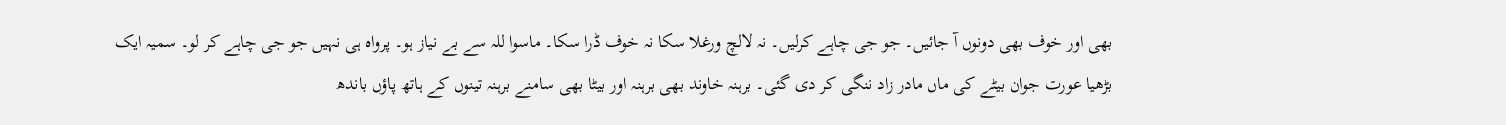بھی اور خوف بھی دونوں آ جائیں۔ جو جی چاہے کرلیں۔ نہ لالچ ورغلا سکا نہ خوف ڈرا سکا۔ ماسوا للہ سے بے نیاز ہو۔ پرواہ ہی نہیں جو جی چاہے کر لو۔ سمیہ ایک بڑھیا عورت جوان بیٹے کی ماں مادر زاد ننگی کر دی گئی۔ برہنہ خاوند بھی برہنہ اور بیٹا بھی سامنے برہنہ تینوں کے ہاتھ پاؤں باندھ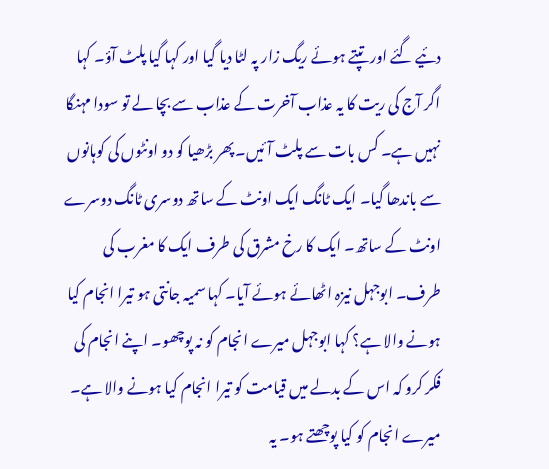دئیے گئے اور تپتے ہوئے ریگ زار پہ لٹا دیا گیا اور کہا گیا پلٹ آؤ۔ کہا اگر آج کی ریت کا یہ عذاب آخرت کے عذاب سے بچا لے تو سودا مہنگا نہیں ہے۔ کس بات سے پلٹ آئیں۔ پھر بڑھیا کو دو اونٹوں کی کوہانوں سے باندھا گیا۔ ایک ٹانگ ایک اونٹ کے ساتھ دوسری ٹانگ دوسرے اونٹ کے ساتھ۔ ایک کا رخ مشرق کی طرف ایک کا مغرب کی طرف۔ ابوجہل نیزہ اٹھائے ہوئے آیا۔ کہا سمیہ جانتی ہو تیرا انجام کیا ہونے والا ہے؟ کہا ابوجہل میرے انجام کو نہ پوچھو۔ اپنے انجام کی فکر کرو کہ اس کے بدلے میں قیامت کو تیرا انجام کیا ہونے والا ہے۔ میرے انجام کو کیا پوچھتے ہو۔ یہ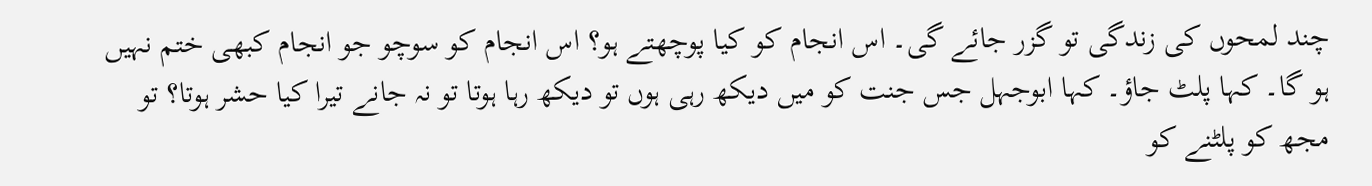چند لمحوں کی زندگی تو گزر جائے گی۔ اس انجام کو کیا پوچھتے ہو؟ اس انجام کو سوچو جو انجام کبھی ختم نہیں ہو گا۔ کہا پلٹ جاؤ۔ کہا ابوجہل جس جنت کو میں دیکھ رہی ہوں تو دیکھ رہا ہوتا تو نہ جانے تیرا کیا حشر ہوتا؟ تو مجھ کو پلٹنے کو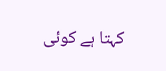کہتا ہے کوئی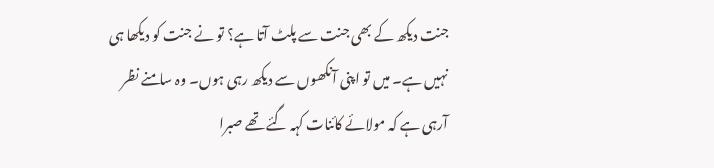جنت دیکھ کے بھی جنت سے پلٹ آتا ہے؟ تو نے جنت کو دیکھا ہی نہیں ہے۔ میں تو اپنی آنکھوں سے دیکھ رہی ہوں۔ وہ سامنے نظر آرہی ہے کہ مولائے کائنات کہہ گئے تھے صبرا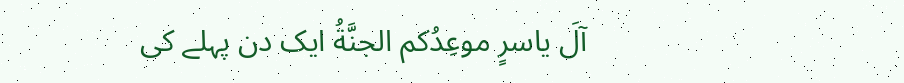آلَ ياسرٍ موعِدُكم الجنَّةُ ایک دن پہلے کی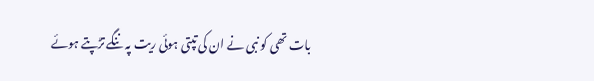بات تھی کو نبی نے ان کی تپتی ہوئی ریت پہ ننگے تڑپتے ہوئے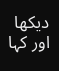دیکھا اور کہا